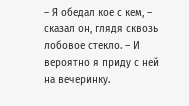– Я обедал кое с кем, – сказал он, глядя сквозь лобовое стекло. – И вероятно я приду с ней на вечеринку.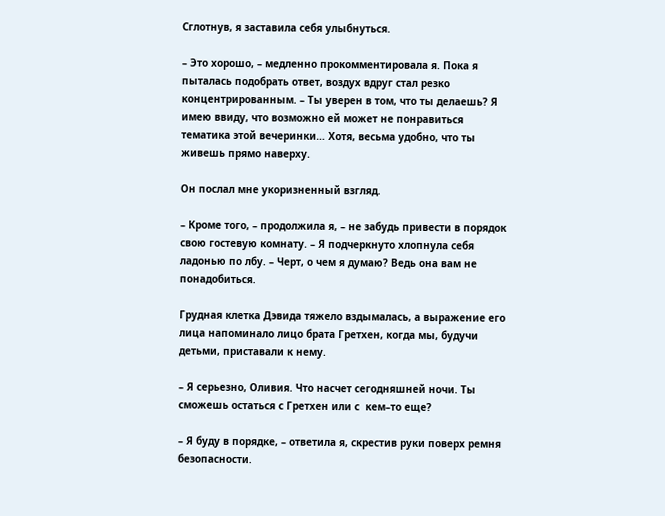Сглотнув, я заставила себя улыбнуться.

– Это хорошо, – медленно прокомментировала я. Пока я пыталась подобрать ответ, воздух вдруг стал резко концентрированным. – Ты уверен в том, что ты делаешь? Я имею ввиду, что возможно ей может не понравиться тематика этой вечеринки… Хотя, весьма удобно, что ты живешь прямо наверху.

Он послал мне укоризненный взгляд.

– Кроме того, – продолжила я, – не забудь привести в порядок свою гостевую комнату. – Я подчеркнуто хлопнула себя ладонью по лбу. – Черт, о чем я думаю? Ведь она вам не понадобиться.

Грудная клетка Дэвида тяжело вздымалась, а выражение его лица напоминало лицо брата Гретхен, когда мы, будучи детьми, приставали к нему.

– Я серьезно, Оливия. Что насчет сегодняшней ночи. Ты сможешь остаться с Гретхен или с  кем–то еще?

– Я буду в порядке, – ответила я, скрестив руки поверх ремня безопасности.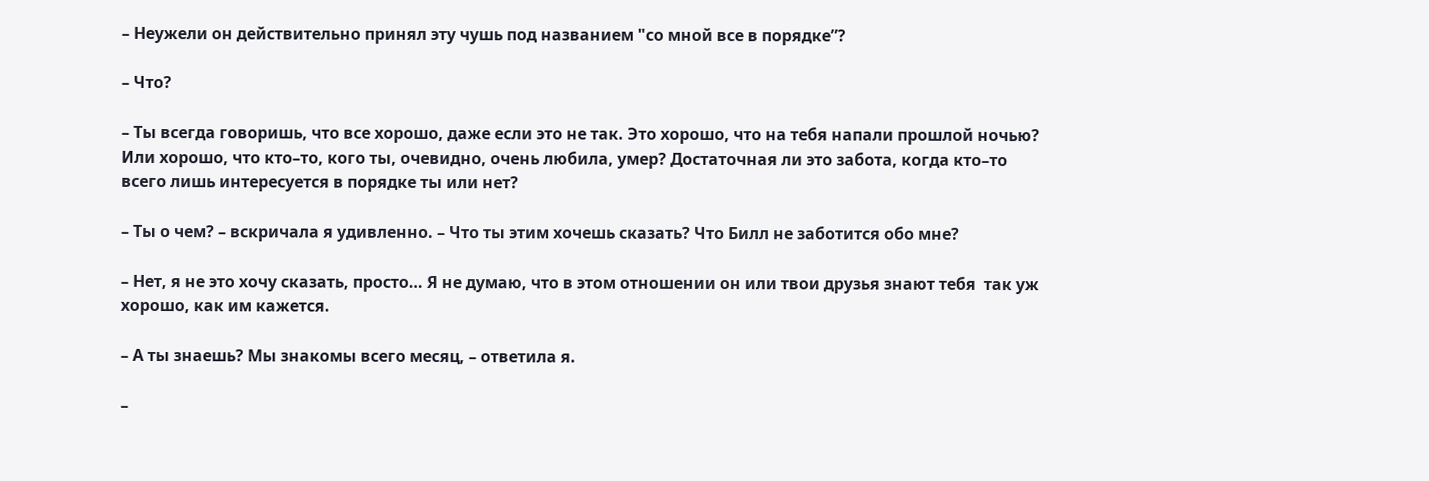– Неужели он действительно принял эту чушь под названием "со мной все в порядке”?

– Что?

– Ты всегда говоришь, что все хорошо, даже если это не так. Это хорошо, что на тебя напали прошлой ночью? Или хорошо, что кто–то, кого ты, очевидно, очень любила, умер? Достаточная ли это забота, когда кто–то всего лишь интересуется в порядке ты или нет?

– Ты о чем? – вскричала я удивленно. – Что ты этим хочешь сказать? Что Билл не заботится обо мне?

– Нет, я не это хочу сказать, просто… Я не думаю, что в этом отношении он или твои друзья знают тебя  так уж хорошо, как им кажется.

– А ты знаешь? Мы знакомы всего месяц, – ответила я.

–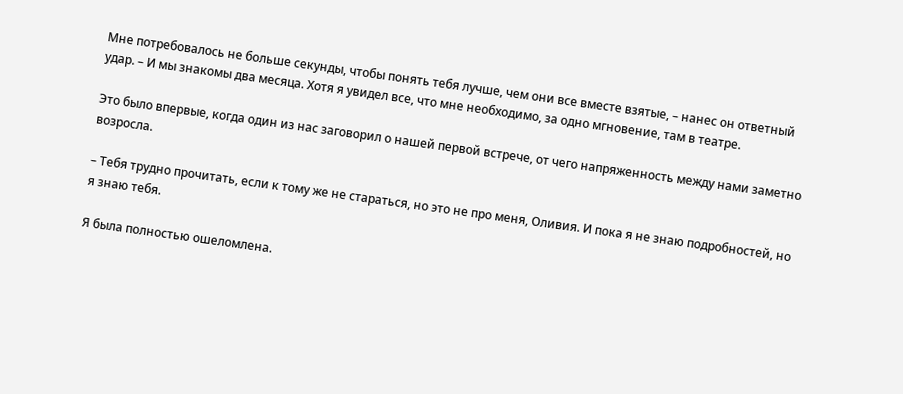Мне потребовалось не больше секунды, чтобы понять тебя лучше, чем они все вместе взятые, – нанес он ответный удар. – И мы знакомы два месяца. Хотя я увидел все, что мне необходимо, за одно мгновение, там в театре.

Это было впервые, когда один из нас заговорил о нашей первой встрече, от чего напряженность между нами заметно возросла.

– Тебя трудно прочитать, если к тому же не стараться, но это не про меня, Оливия. И пока я не знаю подробностей, но я знаю тебя.

Я была полностью ошеломлена.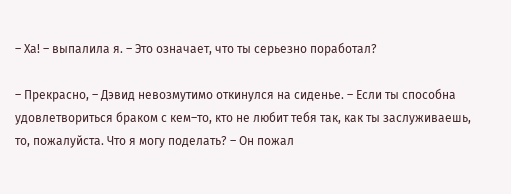– Ха! – выпалила я. – Это означает, что ты серьезно поработал?

– Прекрасно, – Дэвид невозмутимо откинулся на сиденье. – Если ты способна удовлетвориться браком с кем–то, кто не любит тебя так, как ты заслуживаешь, то, пожалуйста. Что я могу поделать? – Он пожал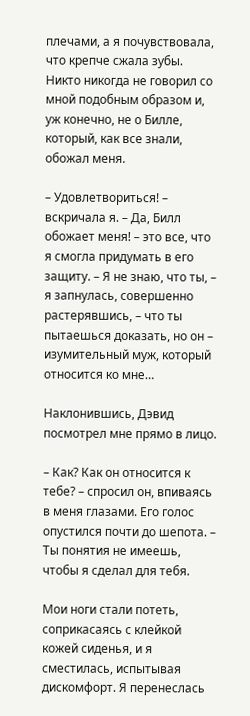плечами, а я почувствовала, что крепче сжала зубы. Никто никогда не говорил со мной подобным образом и, уж конечно, не о Билле, который, как все знали, обожал меня.

– Удовлетвориться! – вскричала я. – Да, Билл обожает меня! – это все, что я смогла придумать в его защиту. – Я не знаю, что ты, – я запнулась, совершенно растерявшись, – что ты пытаешься доказать, но он – изумительный муж, который относится ко мне…

Наклонившись, Дэвид  посмотрел мне прямо в лицо.

– Как? Как он относится к тебе? – спросил он, впиваясь в меня глазами. Его голос опустился почти до шепота. – Ты понятия не имеешь, чтобы я сделал для тебя.

Мои ноги стали потеть, соприкасаясь с клейкой кожей сиденья, и я сместилась, испытывая дискомфорт. Я перенеслась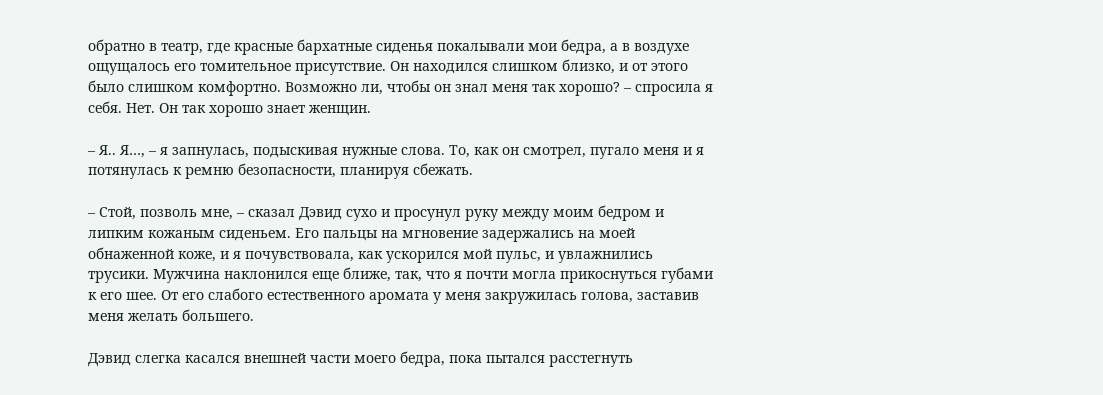обратно в театр, где красные бархатные сиденья покалывали мои бедра, а в воздухе ощущалось его томительное присутствие. Он находился слишком близко, и от этого было слишком комфортно. Возможно ли, чтобы он знал меня так хорошо? – спросила я себя. Нет. Он так хорошо знает женщин.

– Я.. Я…, – я запнулась, подыскивая нужные слова. То, как он смотрел, пугало меня и я потянулась к ремню безопасности, планируя сбежать.

– Стой, позволь мне, – сказал Дэвид сухо и просунул руку между моим бедром и липким кожаным сиденьем. Его пальцы на мгновение задержались на моей обнаженной коже, и я почувствовала, как ускорился мой пульс, и увлажнились трусики. Мужчина наклонился еще ближе, так, что я почти могла прикоснуться губами к его шее. От его слабого естественного аромата у меня закружилась голова, заставив меня желать большего.

Дэвид слегка касался внешней части моего бедра, пока пытался расстегнуть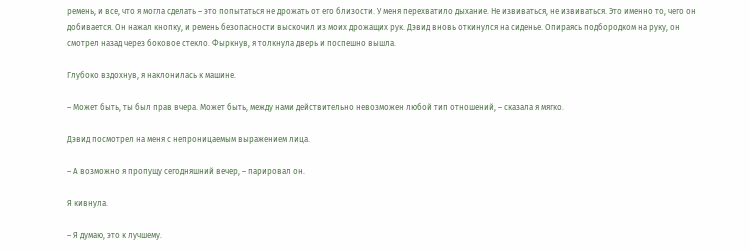ремень, и все, что я могла сделать – это попытаться не дрожать от его близости. У меня перехватило дыхание. Не извиваться, не извиваться. Это именно то, чего он добивается. Он нажал кнопку, и ремень безопасности выскочил из моих дрожащих рук. Дэвид вновь откинулся на сиденье. Опираясь подбородком на руку, он смотрел назад через боковое стекло. Фыркнув, я толкнула дверь и поспешно вышла.

Глубоко вздохнув, я наклонилась к машине.

– Может быть, ты был прав вчера. Может быть, между нами действительно невозможен любой тип отношений, – сказала я мягко.

Дэвид посмотрел на меня с непроницаемым выражением лица.

– А возможно я пропущу сегодняшний вечер, – парировал он.

Я кивнула.

– Я думаю, это к лучшему.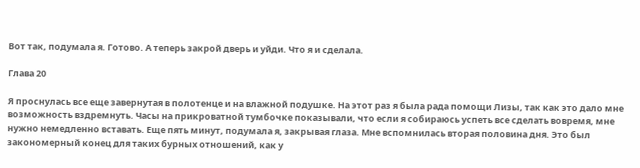Вот так, подумала я. Готово. А теперь закрой дверь и уйди. Что я и сделала.

Глава 20

Я проснулась все еще завернутая в полотенце и на влажной подушке. На этот раз я была рада помощи Лизы, так как это дало мне возможность вздремнуть. Часы на прикроватной тумбочке показывали, что если я собираюсь успеть все сделать вовремя, мне нужно немедленно вставать. Еще пять минут, подумала я, закрывая глаза. Мне вспомнилась вторая половина дня. Это был закономерный конец для таких бурных отношений, как у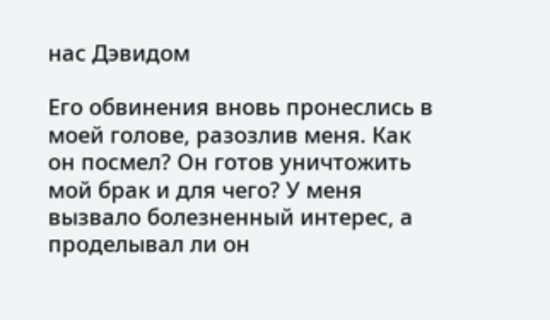нас Дэвидом

Его обвинения вновь пронеслись в моей голове, разозлив меня. Как он посмел? Он готов уничтожить мой брак и для чего? У меня вызвало болезненный интерес, а проделывал ли он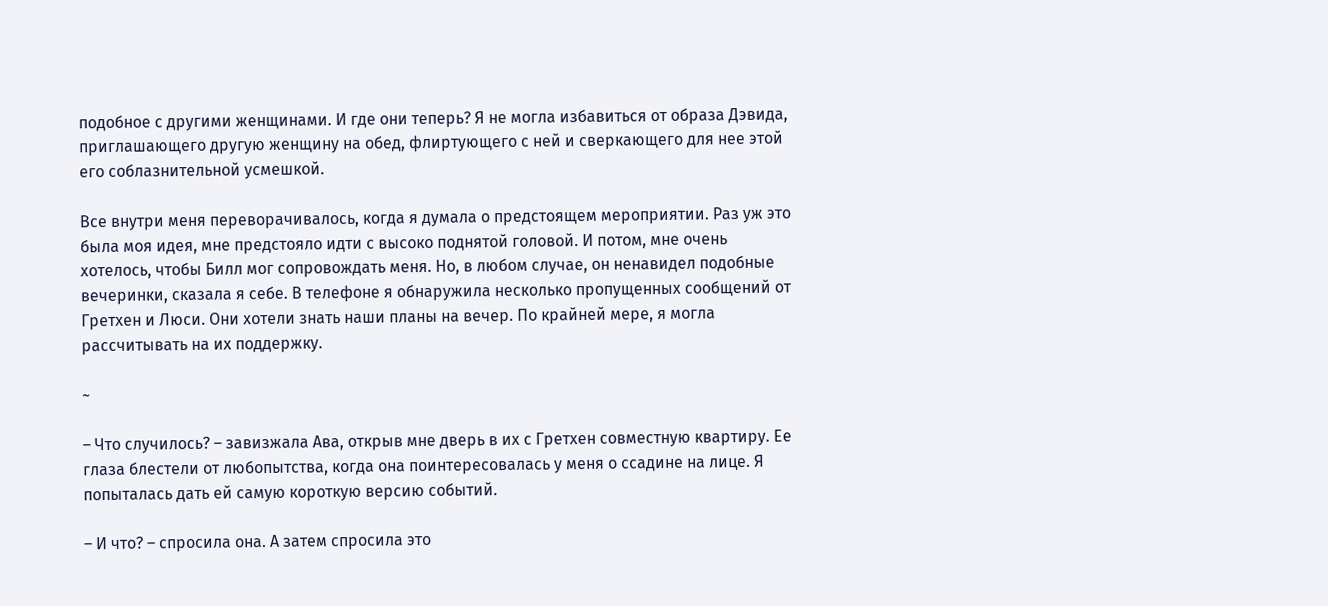подобное с другими женщинами. И где они теперь? Я не могла избавиться от образа Дэвида, приглашающего другую женщину на обед, флиртующего с ней и сверкающего для нее этой  его соблазнительной усмешкой.

Все внутри меня переворачивалось, когда я думала о предстоящем мероприятии. Раз уж это была моя идея, мне предстояло идти с высоко поднятой головой. И потом, мне очень хотелось, чтобы Билл мог сопровождать меня. Но, в любом случае, он ненавидел подобные вечеринки, сказала я себе. В телефоне я обнаружила несколько пропущенных сообщений от Гретхен и Люси. Они хотели знать наши планы на вечер. По крайней мере, я могла рассчитывать на их поддержку.

~

– Что случилось? – завизжала Ава, открыв мне дверь в их с Гретхен совместную квартиру. Ее глаза блестели от любопытства, когда она поинтересовалась у меня о ссадине на лице. Я попыталась дать ей самую короткую версию событий.

– И что? – спросила она. А затем спросила это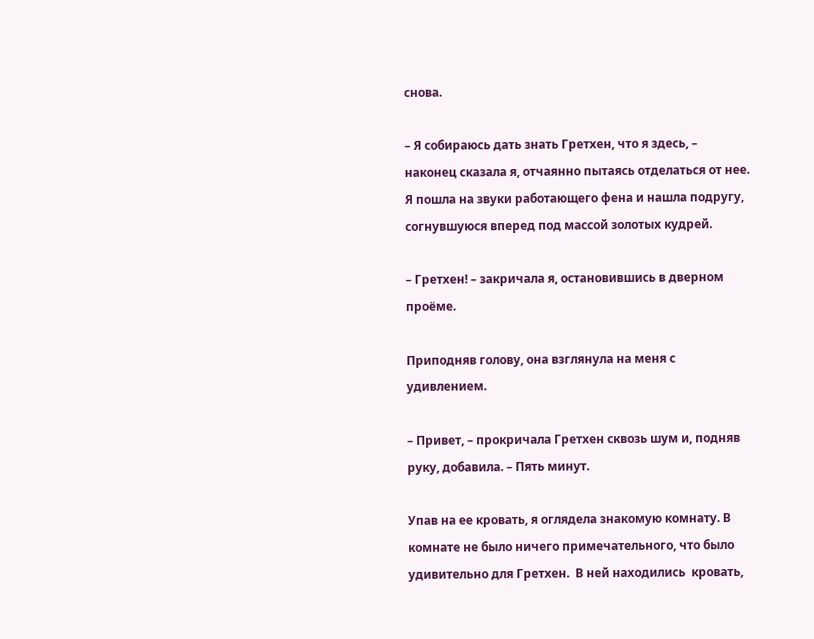снова.

– Я собираюсь дать знать Гретхен, что я здесь, – наконец сказала я, отчаянно пытаясь отделаться от нее. Я пошла на звуки работающего фена и нашла подругу, согнувшуюся вперед под массой золотых кудрей.

– Гретхен! – закричала я, остановившись в дверном проёме.

Приподняв голову, она взглянула на меня с удивлением.

– Привет, – прокричала Гретхен сквозь шум и, подняв руку, добавила. – Пять минут.

Упав на ее кровать, я оглядела знакомую комнату. В комнате не было ничего примечательного, что было удивительно для Гретхен.  В ней находились  кровать,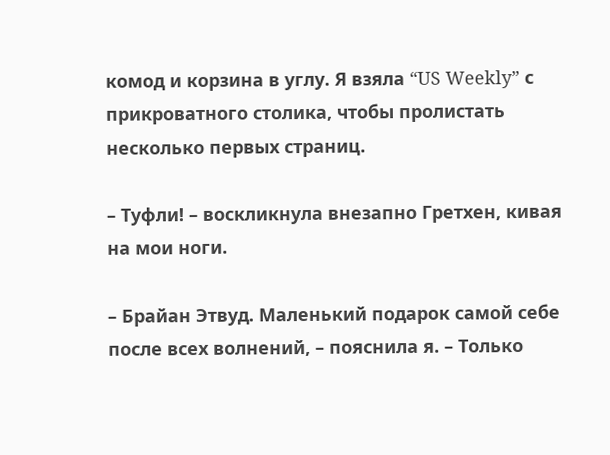комод и корзина в углу. Я взяла “US Weekly” с прикроватного столика, чтобы пролистать несколько первых страниц.

– Туфли! – воскликнула внезапно Гретхен, кивая на мои ноги.

– Брайан Этвуд. Маленький подарок самой себе после всех волнений, – пояснила я. – Только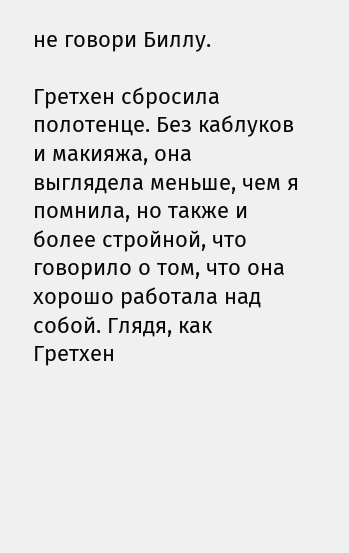не говори Биллу.

Гретхен сбросила полотенце. Без каблуков и макияжа, она выглядела меньше, чем я помнила, но также и более стройной, что говорило о том, что она хорошо работала над собой. Глядя, как Гретхен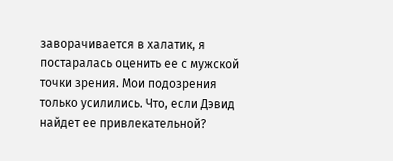заворачивается в халатик, я постаралась оценить ее с мужской точки зрения. Мои подозрения только усилились. Что, если Дэвид найдет ее привлекательной?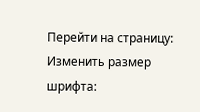Перейти на страницу:
Изменить размер шрифта: